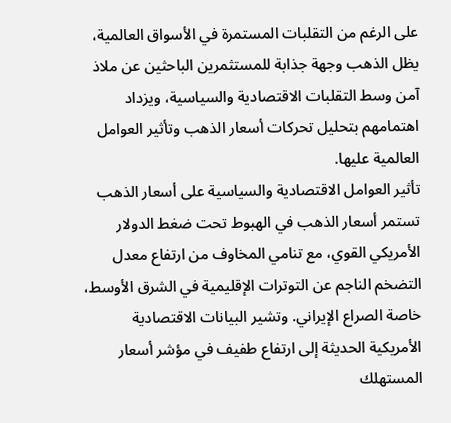على الرغم من التقلبات المستمرة في الأسواق العالمية، يظل الذهب وجهة جذابة للمستثمرين الباحثين عن ملاذ آمن وسط التقلبات الاقتصادية والسياسية، ويزداد اهتمامهم بتحليل تحركات أسعار الذهب وتأثير العوامل العالمية عليها.
تأثير العوامل الاقتصادية والسياسية على أسعار الذهب
تستمر أسعار الذهب في الهبوط تحت ضغط الدولار الأمريكي القوي، مع تنامي المخاوف من ارتفاع معدل التضخم الناجم عن التوترات الإقليمية في الشرق الأوسط، خاصة الصراع الإيراني. وتشير البيانات الاقتصادية الأمريكية الحديثة إلى ارتفاع طفيف في مؤشر أسعار المستهلك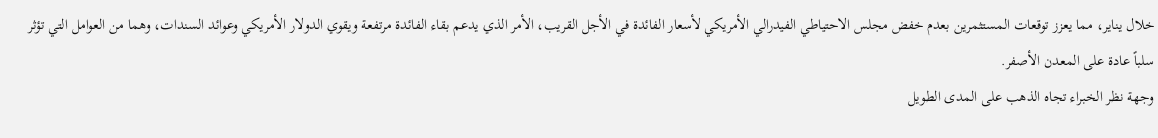خلال يناير، مما يعزز توقعات المستثمرين بعدم خفض مجلس الاحتياطي الفيدرالي الأمريكي لأسعار الفائدة في الأجل القريب، الأمر الذي يدعم بقاء الفائدة مرتفعة ويقوي الدولار الأمريكي وعوائد السندات، وهما من العوامل التي تؤثر سلباً عادة على المعدن الأصفر.
وجهة نظر الخبراء تجاه الذهب على المدى الطويل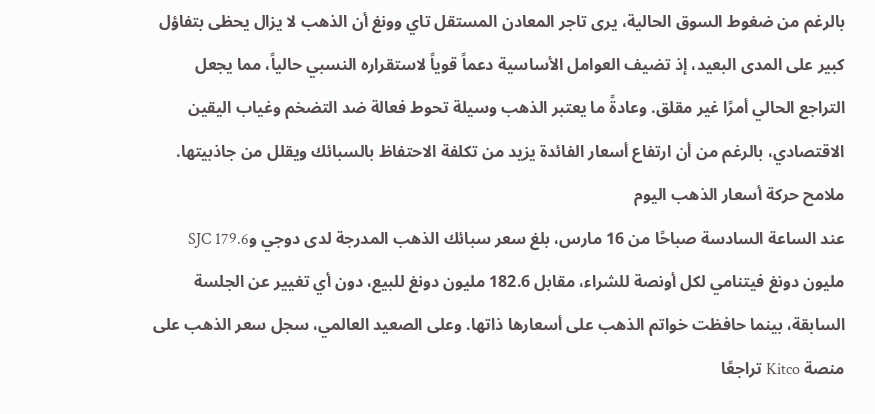بالرغم من ضغوط السوق الحالية، يرى تاجر المعادن المستقل تاي وونغ أن الذهب لا يزال يحظى بتفاؤل كبير على المدى البعيد، إذ تضيف العوامل الأساسية دعماً قوياً لاستقراره النسبي حالياً، مما يجعل التراجع الحالي أمرًا غير مقلق. وعادةً ما يعتبر الذهب وسيلة تحوط فعالة ضد التضخم وغياب اليقين الاقتصادي، بالرغم من أن ارتفاع أسعار الفائدة يزيد من تكلفة الاحتفاظ بالسبائك ويقلل من جاذبيتها.
ملامح حركة أسعار الذهب اليوم
عند الساعة السادسة صباحًا من 16 مارس، بلغ سعر سبائك الذهب المدرجة لدى دوجي وSJC 179.6 مليون دونغ فيتنامي لكل أونصة للشراء، مقابل 182.6 مليون دونغ للبيع، دون أي تغيير عن الجلسة السابقة، بينما حافظت خواتم الذهب على أسعارها ذاتها. وعلى الصعيد العالمي، سجل سعر الذهب على منصة Kitco تراجعًا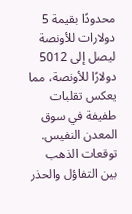محدودًا بقيمة 5 دولارات للأونصة ليصل إلى 5012 دولارًا للأونصة، مما يعكس تقلبات طفيفة في سوق المعدن النفيس.
توقعات الذهب بين التفاؤل والحذر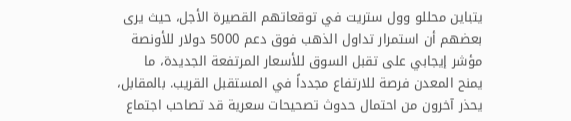يتباين محللو وول ستريت في توقعاتهم القصيرة الأجل، حيث يرى بعضهم أن استمرار تداول الذهب فوق دعم 5000 دولار للأونصة مؤشر إيجابي على تقبل السوق للأسعار المرتفعة الجديدة، ما يمنح المعدن فرصة للارتفاع مجدداً في المستقبل القريب. بالمقابل، يحذر آخرون من احتمال حدوث تصحيحات سعرية قد تصاحب اجتماع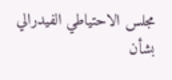مجلس الاحتياطي الفيدرالي بشأن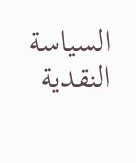السياسة النقدية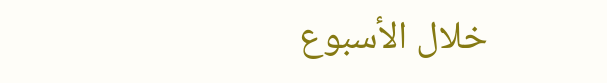خلال الأسبوع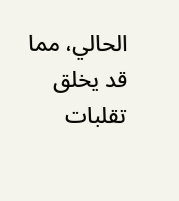الحالي، مما قد يخلق تقلبات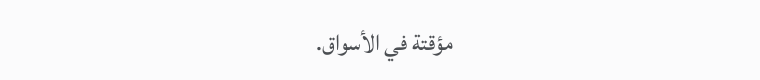مؤقتة في الأسواق.